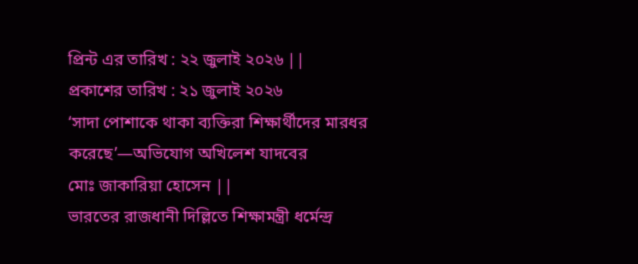প্রিন্ট এর তারিখ : ২২ জুলাই ২০২৬ ||
প্রকাশের তারিখ : ২১ জুলাই ২০২৬
‘সাদা পোশাকে থাকা ব্যক্তিরা শিক্ষার্থীদের মারধর করেছে’—অভিযোগ অখিলেশ যাদবের
মোঃ জাকারিয়া হোসেন ||
ভারতের রাজধানী দিল্লিতে শিক্ষামন্ত্রী ধর্মেন্দ্র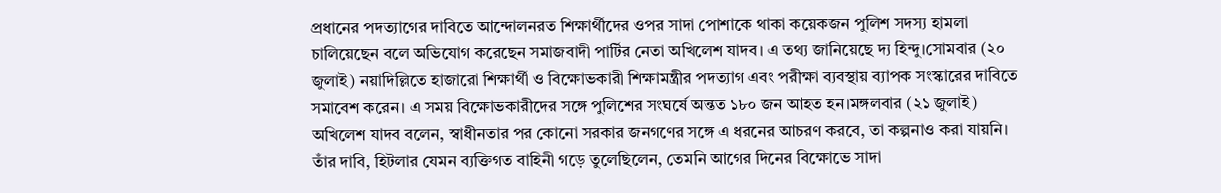প্রধানের পদত্যাগের দাবিতে আন্দোলনরত শিক্ষার্থীদের ওপর সাদা পোশাকে থাকা কয়েকজন পুলিশ সদস্য হামলা চালিয়েছেন বলে অভিযোগ করেছেন সমাজবাদী পার্টির নেতা অখিলেশ যাদব। এ তথ্য জানিয়েছে দ্য হিন্দু।সোমবার (২০ জুলাই) নয়াদিল্লিতে হাজারো শিক্ষার্থী ও বিক্ষোভকারী শিক্ষামন্ত্রীর পদত্যাগ এবং পরীক্ষা ব্যবস্থায় ব্যাপক সংস্কারের দাবিতে সমাবেশ করেন। এ সময় বিক্ষোভকারীদের সঙ্গে পুলিশের সংঘর্ষে অন্তত ১৮০ জন আহত হন।মঙ্গলবার (২১ জুলাই) অখিলেশ যাদব বলেন, স্বাধীনতার পর কোনো সরকার জনগণের সঙ্গে এ ধরনের আচরণ করবে, তা কল্পনাও করা যায়নি। তাঁর দাবি, হিটলার যেমন ব্যক্তিগত বাহিনী গড়ে তুলেছিলেন, তেমনি আগের দিনের বিক্ষোভে সাদা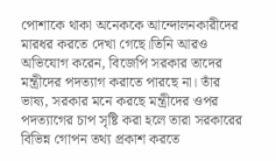পোশাকে থাকা অনেককে আন্দোলনকারীদের মারধর করতে দেখা গেছে।তিনি আরও অভিযোগ করেন, বিজেপি সরকার তাদের মন্ত্রীদের পদত্যাগ করাতে পারছে না। তাঁর ভাষ্য, সরকার মনে করছে মন্ত্রীদের ওপর পদত্যাগের চাপ সৃষ্টি করা হলে তারা সরকারের বিভিন্ন গোপন তথ্য প্রকাশ করতে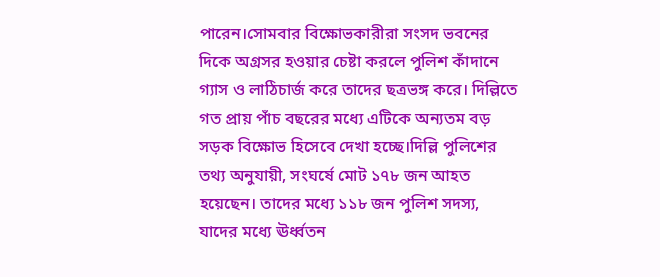পারেন।সোমবার বিক্ষোভকারীরা সংসদ ভবনের দিকে অগ্রসর হওয়ার চেষ্টা করলে পুলিশ কাঁদানে গ্যাস ও লাঠিচার্জ করে তাদের ছত্রভঙ্গ করে। দিল্লিতে গত প্রায় পাঁচ বছরের মধ্যে এটিকে অন্যতম বড় সড়ক বিক্ষোভ হিসেবে দেখা হচ্ছে।দিল্লি পুলিশের তথ্য অনুযায়ী, সংঘর্ষে মোট ১৭৮ জন আহত হয়েছেন। তাদের মধ্যে ১১৮ জন পুলিশ সদস্য, যাদের মধ্যে ঊর্ধ্বতন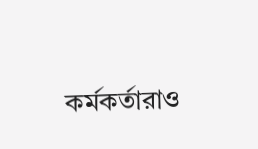কর্মকর্তারাও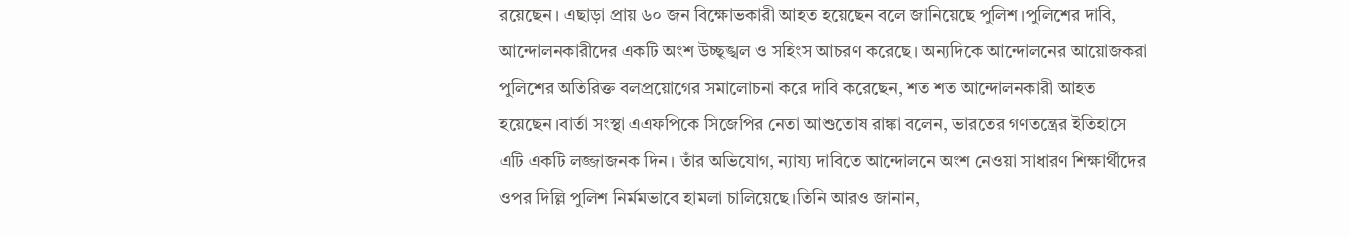রয়েছেন। এছাড়া প্রায় ৬০ জন বিক্ষোভকারী আহত হয়েছেন বলে জানিয়েছে পুলিশ।পুলিশের দাবি, আন্দোলনকারীদের একটি অংশ উচ্ছৃঙ্খল ও সহিংস আচরণ করেছে। অন্যদিকে আন্দোলনের আয়োজকরা পুলিশের অতিরিক্ত বলপ্রয়োগের সমালোচনা করে দাবি করেছেন, শত শত আন্দোলনকারী আহত হয়েছেন।বার্তা সংস্থা এএফপিকে সিজেপির নেতা আশুতোষ রাঙ্কা বলেন, ভারতের গণতন্ত্রের ইতিহাসে এটি একটি লজ্জাজনক দিন। তাঁর অভিযোগ, ন্যায্য দাবিতে আন্দোলনে অংশ নেওয়া সাধারণ শিক্ষার্থীদের ওপর দিল্লি পুলিশ নির্মমভাবে হামলা চালিয়েছে।তিনি আরও জানান,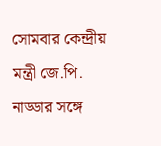সোমবার কেন্দ্রীয় মন্ত্রী জে.পি. নাড্ডার সঙ্গে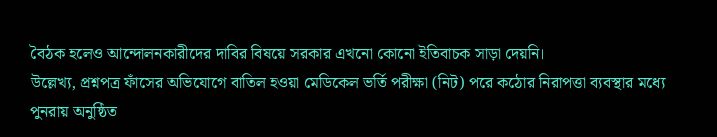বৈঠক হলেও আন্দোলনকারীদের দাবির বিষয়ে সরকার এখনো কোনো ইতিবাচক সাড়া দেয়নি।
উল্লেখ্য, প্রশ্নপত্র ফাঁসের অভিযোগে বাতিল হওয়া মেডিকেল ভর্তি পরীক্ষা (নিট) পরে কঠোর নিরাপত্তা ব্যবস্থার মধ্যে পুনরায় অনুষ্ঠিত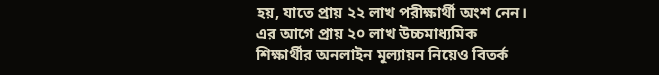হয়, যাতে প্রায় ২২ লাখ পরীক্ষার্থী অংশ নেন। এর আগে প্রায় ২০ লাখ উচ্চমাধ্যমিক শিক্ষার্থীর অনলাইন মূল্যায়ন নিয়েও বিতর্ক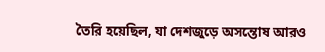তৈরি হয়েছিল, যা দেশজুড়ে অসন্তোষ আরও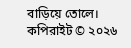বাড়িয়ে তোলে।
কপিরাইট © ২০২৬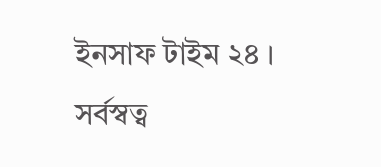ইনসাফ টাইম ২৪ । সর্বস্বত্ব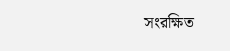সংরক্ষিত